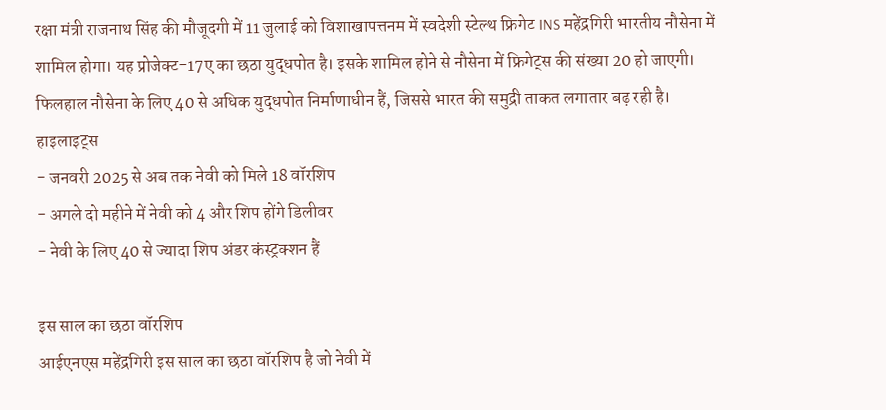रक्षा मंत्री राजनाथ सिंह की मौजूदगी में 11 जुलाई को विशाखापत्तनम में स्वदेशी स्टेल्थ फ्रिगेट INS महेंद्रगिरी भारतीय नौसेना में शामिल होगा। यह प्रोजेक्ट-17ए का छठा युद्धपोत है। इसके शामिल होने से नौसेना में फ्रिगेट्स की संख्या 20 हो जाएगी। फिलहाल नौसेना के लिए 40 से अधिक युद्धपोत निर्माणाधीन हैं, जिससे भारत की समुद्री ताकत लगातार बढ़ रही है।
हाइलाइट्स
- जनवरी 2025 से अब तक नेवी को मिले 18 वॉरशिप
- अगले दो महीने में नेवी को 4 और शिप होंगे डिलीवर
- नेवी के लिए 40 से ज्यादा शिप अंडर कंस्ट्रक्शन हैं

इस साल का छठा वॉरशिप
आईएनएस महेंद्रगिरी इस साल का छठा वॉरशिप है जो नेवी में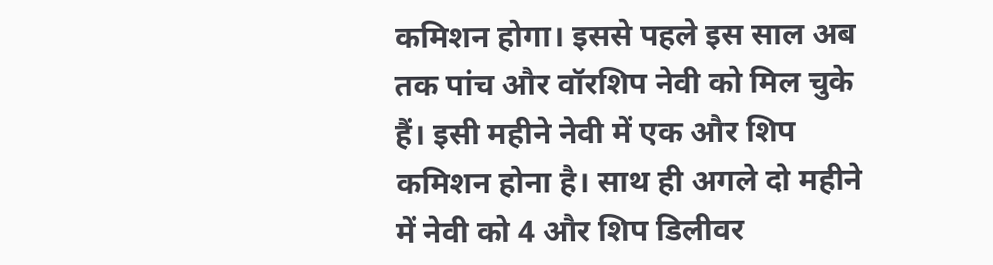कमिशन होगा। इससे पहले इस साल अब तक पांच और वॉरशिप नेवी को मिल चुके हैं। इसी महीने नेवी में एक और शिप कमिशन होना है। साथ ही अगले दो महीने में नेवी को 4 और शिप डिलीवर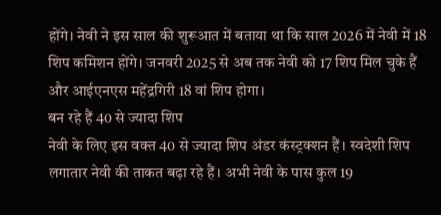होंगे। नेवी ने इस साल की शुरूआत में बताया था कि साल 2026 में नेवी में 18 शिप कमिशन होंगे। जनवरी 2025 से अब तक नेवी को 17 शिप मिल चुके हैं और आईएनएस महेंद्रगिरी 18 वां शिप होगा।
बन रहे हैं 40 से ज्यादा शिप
नेवी के लिए इस वक्त 40 से ज्यादा शिप अंडर कंस्ट्रक्शन हैं। स्वदेशी शिप लगातार नेवी की ताकत बढ़ा रहे हैं। अभी नेवी के पास कुल 19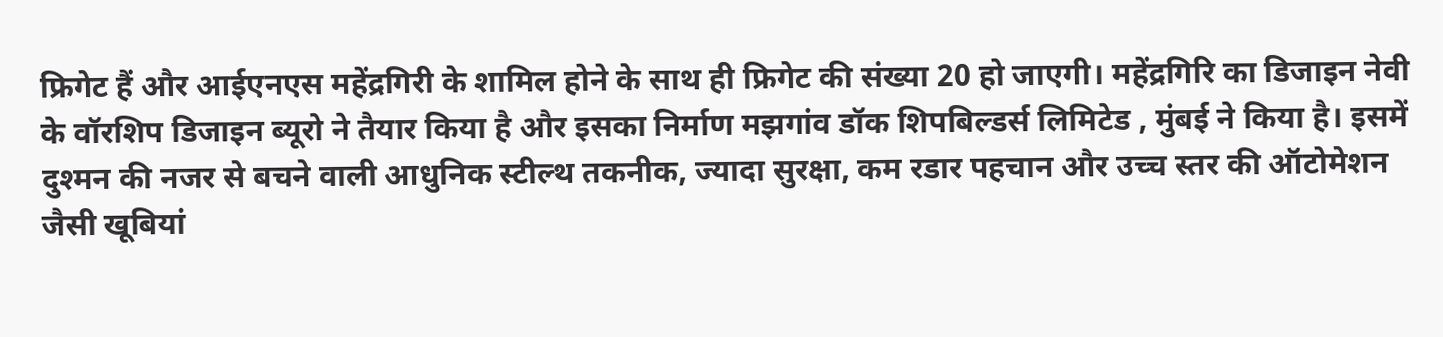फ्रिगेट हैं और आईएनएस महेंद्रगिरी के शामिल होने के साथ ही फ्रिगेट की संख्या 20 हो जाएगी। महेंद्रगिरि का डिजाइन नेवी के वॉरशिप डिजाइन ब्यूरो ने तैयार किया है और इसका निर्माण मझगांव डॉक शिपबिल्डर्स लिमिटेड , मुंबई ने किया है। इसमें दुश्मन की नजर से बचने वाली आधुनिक स्टील्थ तकनीक, ज्यादा सुरक्षा, कम रडार पहचान और उच्च स्तर की ऑटोमेशन जैसी खूबियां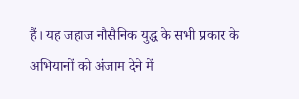हैं। यह जहाज नौसैनिक युद्ध के सभी प्रकार के अभियानों को अंजाम देने में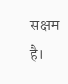सक्षम है।